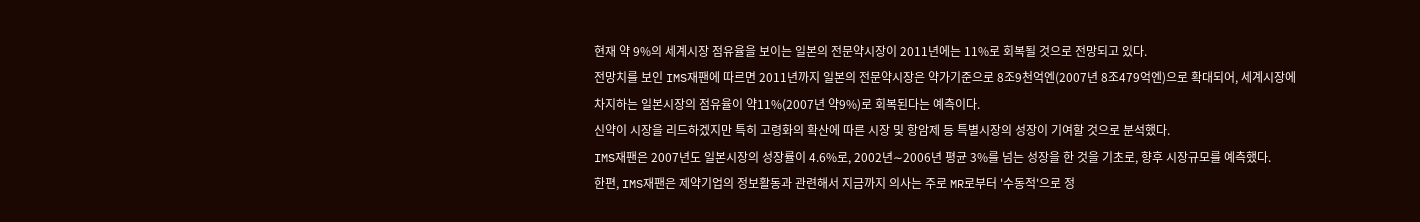현재 약 9%의 세계시장 점유율을 보이는 일본의 전문약시장이 2011년에는 11%로 회복될 것으로 전망되고 있다.
전망치를 보인 IMS재팬에 따르면 2011년까지 일본의 전문약시장은 약가기준으로 8조9천억엔(2007년 8조479억엔)으로 확대되어, 세계시장에 차지하는 일본시장의 점유율이 약11%(2007년 약9%)로 회복된다는 예측이다.
신약이 시장을 리드하겠지만 특히 고령화의 확산에 따른 시장 및 항암제 등 특별시장의 성장이 기여할 것으로 분석했다.
IMS재팬은 2007년도 일본시장의 성장률이 4.6%로, 2002년∼2006년 평균 3%를 넘는 성장을 한 것을 기초로, 향후 시장규모를 예측했다.
한편, IMS재팬은 제약기업의 정보활동과 관련해서 지금까지 의사는 주로 MR로부터 '수동적'으로 정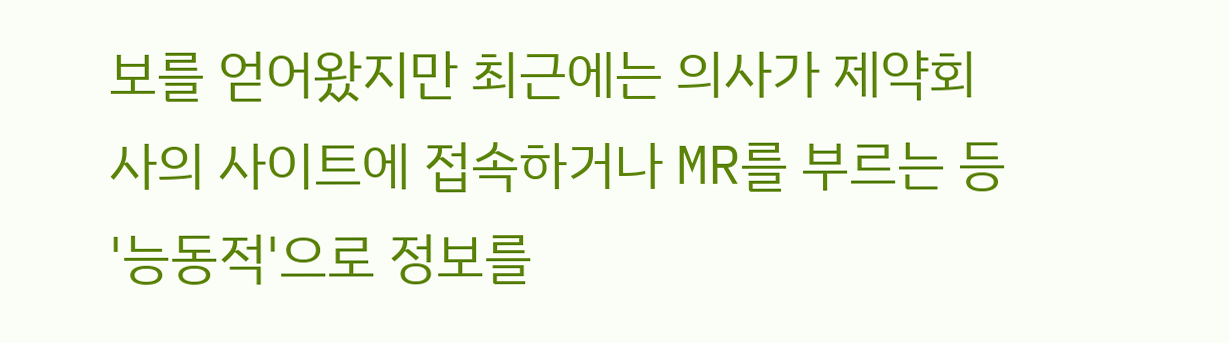보를 얻어왔지만 최근에는 의사가 제약회사의 사이트에 접속하거나 MR를 부르는 등 '능동적'으로 정보를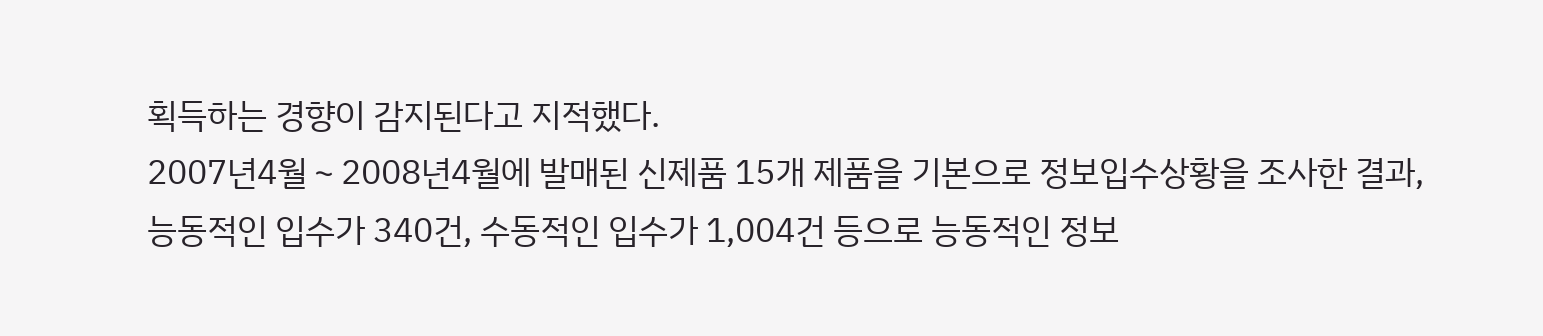획득하는 경향이 감지된다고 지적했다.
2007년4월∼2008년4월에 발매된 신제품 15개 제품을 기본으로 정보입수상황을 조사한 결과, 능동적인 입수가 340건, 수동적인 입수가 1,004건 등으로 능동적인 정보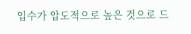입수가 압도적으로 높은 것으로 드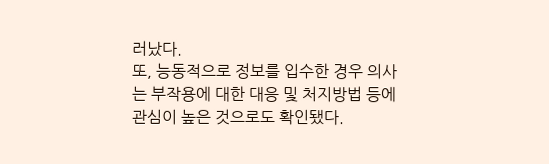러났다.
또, 능동적으로 정보를 입수한 경우 의사는 부작용에 대한 대응 및 처지방법 등에 관심이 높은 것으로도 확인됐다.